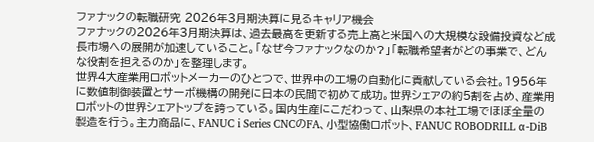ファナックの転職研究 2026年3月期決算に見るキャリア機会
ファナックの2026年3月期決算は、過去最高を更新する売上高と米国への大規模な設備投資など成長市場への展開が加速していること。「なぜ今ファナックなのか?」「転職希望者がどの事業で、どんな役割を担えるのか」を整理します。
世界4大産業用ロボットメーカーのひとつで、世界中の工場の自動化に貢献している会社。1956年に数値制御装置とサーボ機構の開発に日本の民間で初めて成功。世界シェアの約5割を占め、産業用ロボットの世界シェアトップを誇っている。国内生産にこだわって、山梨県の本社工場でほぼ全量の製造を行う。主力商品に、FANUC i Series CNCのFA、小型協働ロボット、FANUC ROBODRILL α-DiB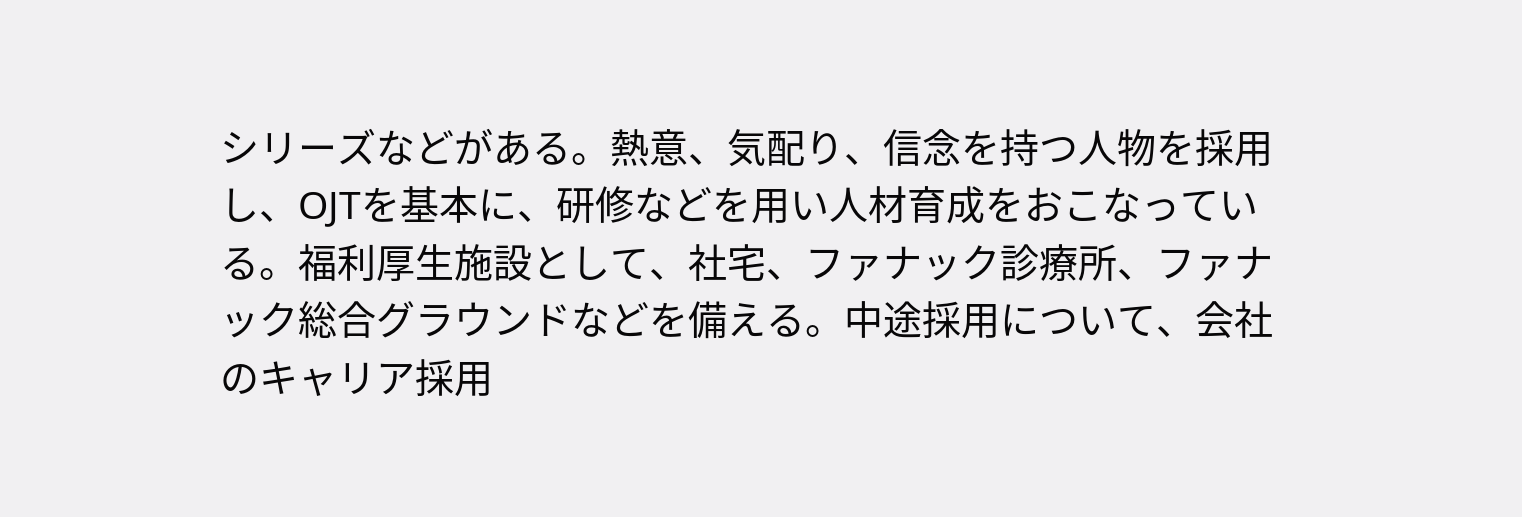シリーズなどがある。熱意、気配り、信念を持つ人物を採用し、OJTを基本に、研修などを用い人材育成をおこなっている。福利厚生施設として、社宅、ファナック診療所、ファナック総合グラウンドなどを備える。中途採用について、会社のキャリア採用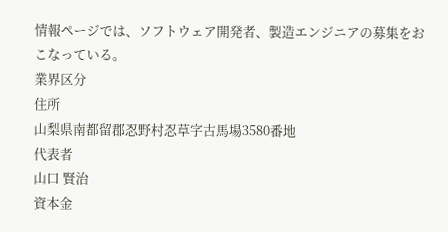情報ページでは、ソフトウェア開発者、製造エンジニアの募集をおこなっている。
業界区分
住所
山梨県南都留郡忍野村忍草字古馬場3580番地
代表者
山口 賢治
資本金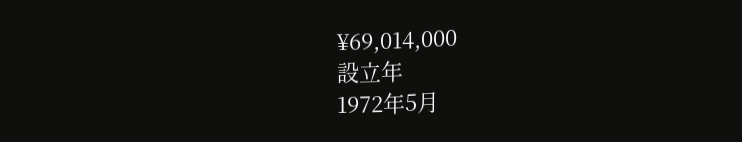¥69,014,000
設立年
1972年5月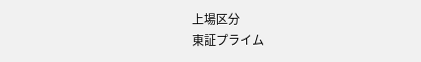上場区分
東証プライム